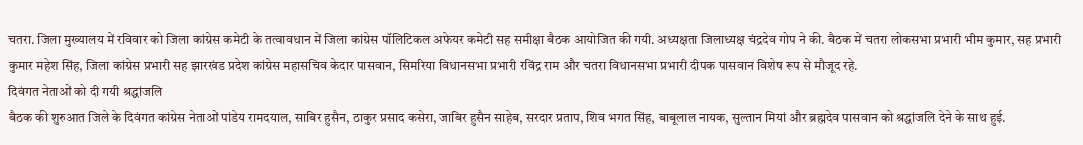चतरा. जिला मुख्यालय में रविवार को जिला कांग्रेस कमेटी के तत्वावधान में जिला कांग्रेस पॉलिटिकल अफेयर कमेटी सह समीक्षा बैठक आयोजित की गयी. अध्यक्षता जिलाध्यक्ष चंद्रदेव गोप ने की. बैठक में चतरा लोकसभा प्रभारी भीम कुमार, सह प्रभारी कुमार महेश सिंह, जिला कांग्रेस प्रभारी सह झारखंड प्रदेश कांग्रेस महासचिव केदार पासवान, सिमरिया विधानसभा प्रभारी रविंद्र राम और चतरा विधानसभा प्रभारी दीपक पासवान विशेष रूप से मौजूद रहे.
दिवंगत नेताओं को दी गयी श्रद्धांजलि
बैठक की शुरुआत जिले के दिवंगत कांग्रेस नेताओं पांडेय रामदयाल, साबिर हुसैन, ठाकुर प्रसाद कसेरा, जाबिर हुसैन साहेब, सरदार प्रताप, शिव भगत सिंह, बाबूलाल नायक, सुल्तान मियां और ब्रह्मदेव पासवान को श्रद्धांजलि देने के साथ हुई.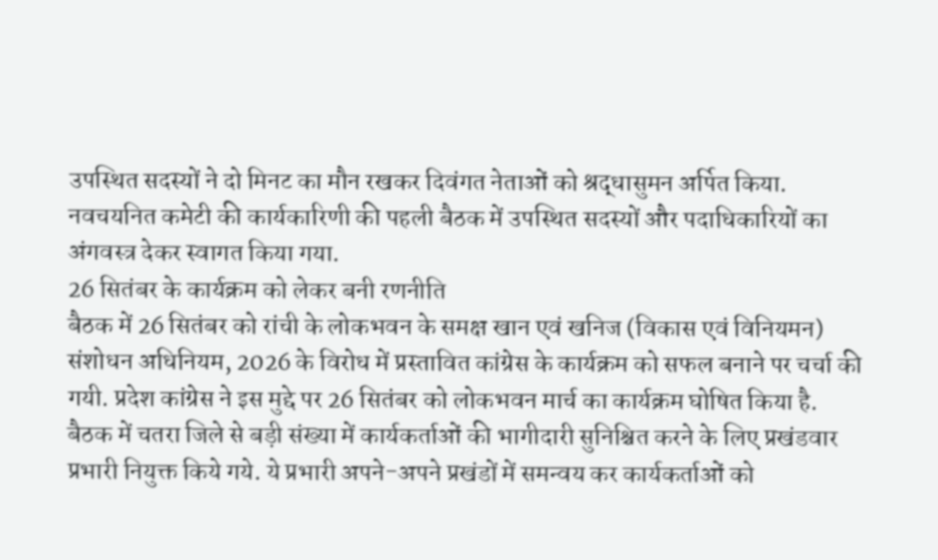उपस्थित सदस्यों ने दो मिनट का मौन रखकर दिवंगत नेताओं को श्रद्धासुमन अर्पित किया.
नवचयनित कमेटी की कार्यकारिणी की पहली बैठक में उपस्थित सदस्यों और पदाधिकारियों का अंगवस्त्र देकर स्वागत किया गया.
26 सितंबर के कार्यक्रम को लेकर बनी रणनीति
बैठक में 26 सितंबर को रांची के लोकभवन के समक्ष खान एवं खनिज (विकास एवं विनियमन) संशोधन अधिनियम, 2026 के विरोध में प्रस्तावित कांग्रेस के कार्यक्रम को सफल बनाने पर चर्चा की गयी. प्रदेश कांग्रेस ने इस मुद्दे पर 26 सितंबर को लोकभवन मार्च का कार्यक्रम घोषित किया है.
बैठक में चतरा जिले से बड़ी संख्या में कार्यकर्ताओं की भागीदारी सुनिश्चित करने के लिए प्रखंडवार प्रभारी नियुक्त किये गये. ये प्रभारी अपने-अपने प्रखंडों में समन्वय कर कार्यकर्ताओं को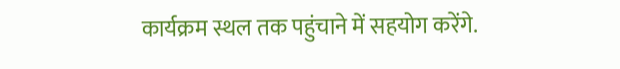कार्यक्रम स्थल तक पहुंचाने में सहयोग करेंगे.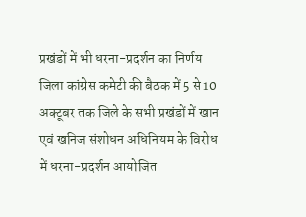प्रखंडों में भी धरना-प्रदर्शन का निर्णय
जिला कांग्रेस कमेटी की बैठक में 5 से 10 अक्टूबर तक जिले के सभी प्रखंडों में खान एवं खनिज संशोधन अधिनियम के विरोध में धरना-प्रदर्शन आयोजित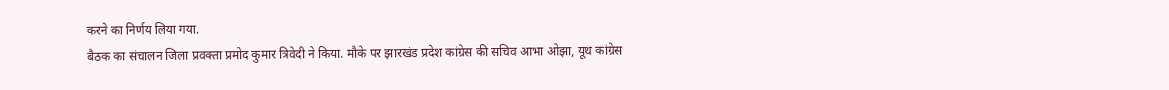करने का निर्णय लिया गया.
बैठक का संचालन जिला प्रवक्ता प्रमोद कुमार त्रिवेदी ने किया. मौके पर झारखंड प्रदेश कांग्रेस की सचिव आभा ओझा, यूथ कांग्रेस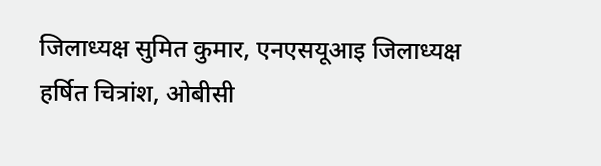जिलाध्यक्ष सुमित कुमार, एनएसयूआइ जिलाध्यक्ष हर्षित चित्रांश, ओबीसी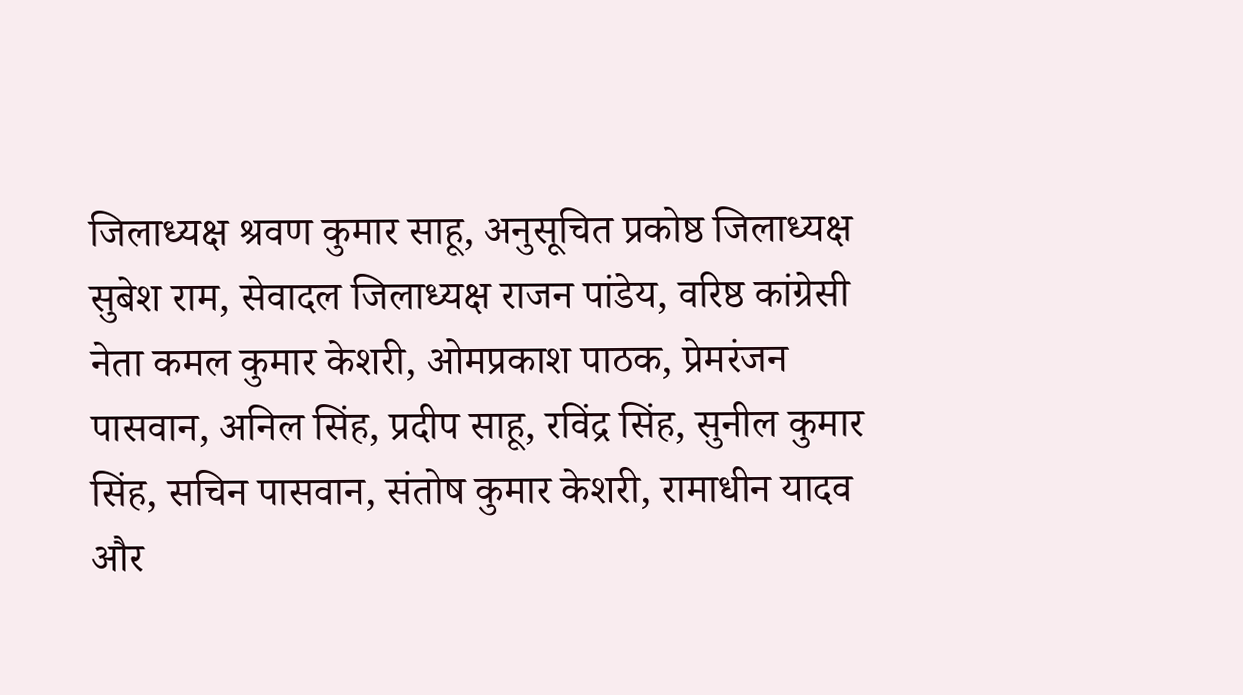जिलाध्यक्ष श्रवण कुमार साहू, अनुसूचित प्रकोष्ठ जिलाध्यक्ष सुबेश राम, सेवादल जिलाध्यक्ष राजन पांडेय, वरिष्ठ कांग्रेसी नेता कमल कुमार केशरी, ओमप्रकाश पाठक, प्रेमरंजन पासवान, अनिल सिंह, प्रदीप साहू, रविंद्र सिंह, सुनील कुमार सिंह, सचिन पासवान, संतोष कुमार केशरी, रामाधीन यादव और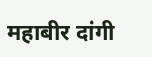महाबीर दांगी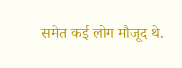समेत कई लोग मौजूद थे.